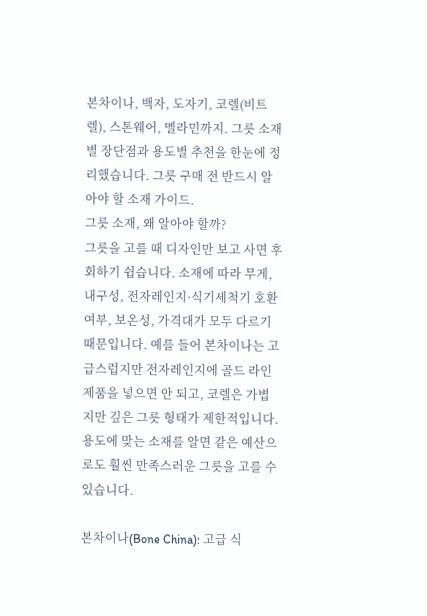본차이나, 백자, 도자기, 코렐(비트렐), 스톤웨어, 멜라민까지. 그릇 소재별 장단점과 용도별 추천을 한눈에 정리했습니다. 그릇 구매 전 반드시 알아야 할 소재 가이드.
그릇 소재, 왜 알아야 할까?
그릇을 고를 때 디자인만 보고 사면 후회하기 쉽습니다. 소재에 따라 무게, 내구성, 전자레인지·식기세척기 호환 여부, 보온성, 가격대가 모두 다르기 때문입니다. 예를 들어 본차이나는 고급스럽지만 전자레인지에 골드 라인 제품을 넣으면 안 되고, 코렐은 가볍지만 깊은 그릇 형태가 제한적입니다. 용도에 맞는 소재를 알면 같은 예산으로도 훨씬 만족스러운 그릇을 고를 수 있습니다.

본차이나(Bone China): 고급 식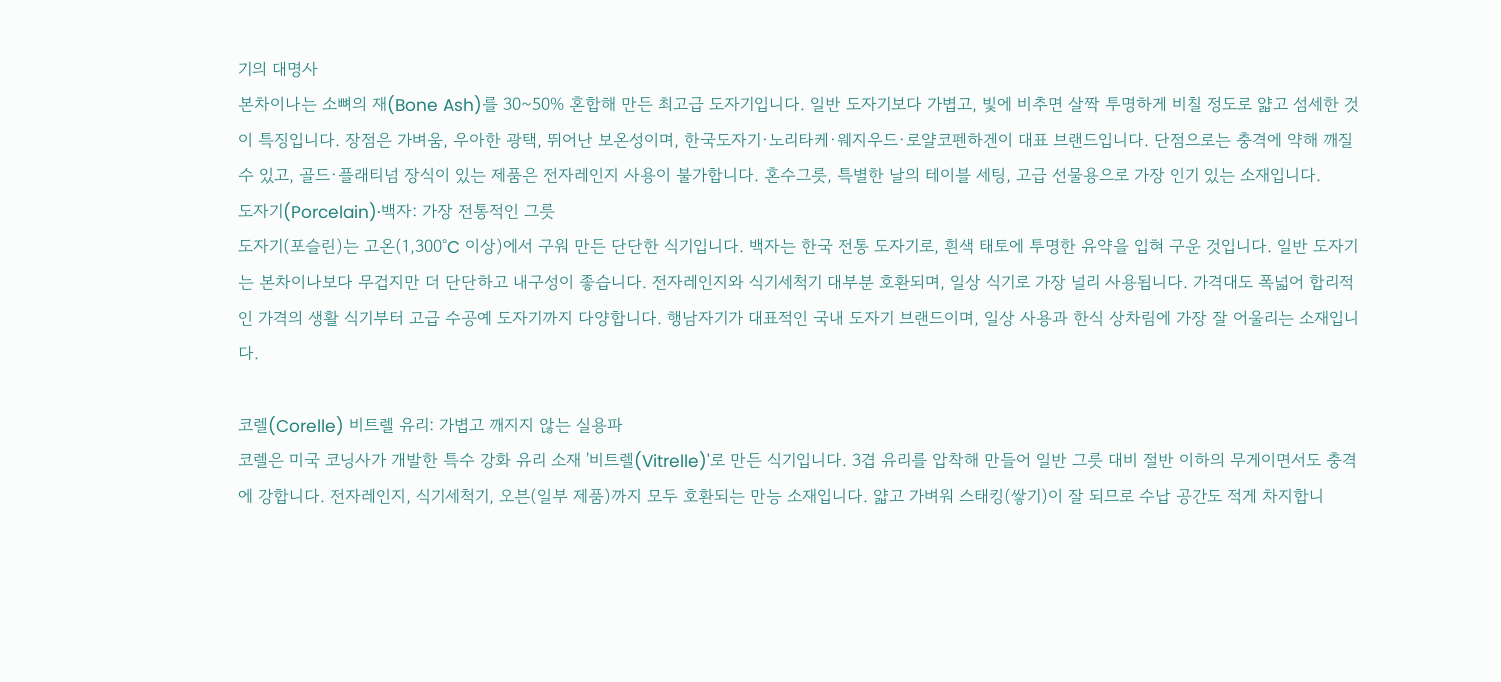기의 대명사
본차이나는 소뼈의 재(Bone Ash)를 30~50% 혼합해 만든 최고급 도자기입니다. 일반 도자기보다 가볍고, 빛에 비추면 살짝 투명하게 비칠 정도로 얇고 섬세한 것이 특징입니다. 장점은 가벼움, 우아한 광택, 뛰어난 보온성이며, 한국도자기·노리타케·웨지우드·로얄코펜하겐이 대표 브랜드입니다. 단점으로는 충격에 약해 깨질 수 있고, 골드·플래티넘 장식이 있는 제품은 전자레인지 사용이 불가합니다. 혼수그릇, 특별한 날의 테이블 세팅, 고급 선물용으로 가장 인기 있는 소재입니다.
도자기(Porcelain)·백자: 가장 전통적인 그릇
도자기(포슬린)는 고온(1,300°C 이상)에서 구워 만든 단단한 식기입니다. 백자는 한국 전통 도자기로, 흰색 태토에 투명한 유약을 입혀 구운 것입니다. 일반 도자기는 본차이나보다 무겁지만 더 단단하고 내구성이 좋습니다. 전자레인지와 식기세척기 대부분 호환되며, 일상 식기로 가장 널리 사용됩니다. 가격대도 폭넓어 합리적인 가격의 생활 식기부터 고급 수공예 도자기까지 다양합니다. 행남자기가 대표적인 국내 도자기 브랜드이며, 일상 사용과 한식 상차림에 가장 잘 어울리는 소재입니다.

코렐(Corelle) 비트렐 유리: 가볍고 깨지지 않는 실용파
코렐은 미국 코닝사가 개발한 특수 강화 유리 소재 '비트렐(Vitrelle)'로 만든 식기입니다. 3겹 유리를 압착해 만들어 일반 그릇 대비 절반 이하의 무게이면서도 충격에 강합니다. 전자레인지, 식기세척기, 오븐(일부 제품)까지 모두 호환되는 만능 소재입니다. 얇고 가벼워 스태킹(쌓기)이 잘 되므로 수납 공간도 적게 차지합니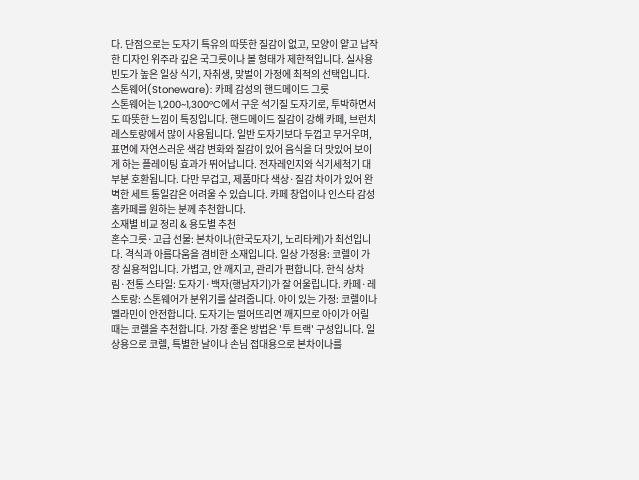다. 단점으로는 도자기 특유의 따뜻한 질감이 없고, 모양이 얕고 납작한 디자인 위주라 깊은 국그릇이나 볼 형태가 제한적입니다. 실사용 빈도가 높은 일상 식기, 자취생, 맞벌이 가정에 최적의 선택입니다.
스톤웨어(Stoneware): 카페 감성의 핸드메이드 그릇
스톤웨어는 1,200~1,300°C에서 구운 석기질 도자기로, 투박하면서도 따뜻한 느낌이 특징입니다. 핸드메이드 질감이 강해 카페, 브런치 레스토랑에서 많이 사용됩니다. 일반 도자기보다 두껍고 무거우며, 표면에 자연스러운 색감 변화와 질감이 있어 음식을 더 맛있어 보이게 하는 플레이팅 효과가 뛰어납니다. 전자레인지와 식기세척기 대부분 호환됩니다. 다만 무겁고, 제품마다 색상·질감 차이가 있어 완벽한 세트 통일감은 어려울 수 있습니다. 카페 창업이나 인스타 감성 홈카페를 원하는 분께 추천합니다.
소재별 비교 정리 & 용도별 추천
혼수그릇·고급 선물: 본차이나(한국도자기, 노리타케)가 최선입니다. 격식과 아름다움을 겸비한 소재입니다. 일상 가정용: 코렐이 가장 실용적입니다. 가볍고, 안 깨지고, 관리가 편합니다. 한식 상차림·전통 스타일: 도자기·백자(행남자기)가 잘 어울립니다. 카페·레스토랑: 스톤웨어가 분위기를 살려줍니다. 아이 있는 가정: 코렐이나 멜라민이 안전합니다. 도자기는 떨어뜨리면 깨지므로 아이가 어릴 때는 코렐을 추천합니다. 가장 좋은 방법은 '투 트랙' 구성입니다. 일상용으로 코렐, 특별한 날이나 손님 접대용으로 본차이나를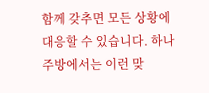함께 갖추면 모든 상황에 대응할 수 있습니다. 하나주방에서는 이런 맞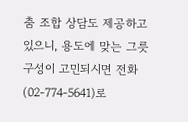춤 조합 상담도 제공하고 있으니, 용도에 맞는 그릇 구성이 고민되시면 전화(02-774-5641)로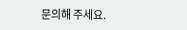문의해 주세요.